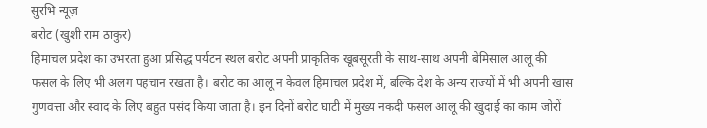सुरभि न्यूज़
बरोट (खुशी राम ठाकुर)
हिमाचल प्रदेश का उभरता हुआ प्रसिद्ध पर्यटन स्थल बरोट अपनी प्राकृतिक खूबसूरती के साथ-साथ अपनी बेमिसाल आलू की फसल के लिए भी अलग पहचान रखता है। बरोट का आलू न केवल हिमाचल प्रदेश में, बल्कि देश के अन्य राज्यों में भी अपनी खास गुणवत्ता और स्वाद के लिए बहुत पसंद किया जाता है। इन दिनों बरोट घाटी में मुख्य नकदी फसल आलू की खुदाई का काम जोरों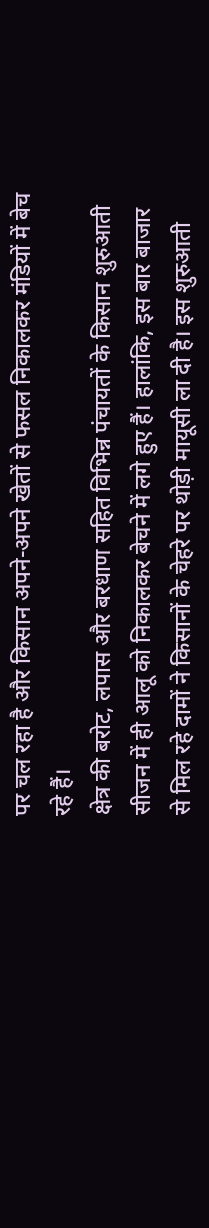पर चल रहा है और किसान अपने-अपने खेतों से फसल निकालकर मंडियों में बेच रहे हैं।
क्षेत्र की बरोट, लपास और बरधाण सहित विभिन्न पंचायतों के किसान शुरुआती सीजन में ही आलू को निकालकर बेचने में लगे हुए हैं। हालांकि, इस बार बाजार से मिल रहे दामों ने किसानों के चेहरे पर थोड़ी मायूसी ला दी है। इस शुरुआती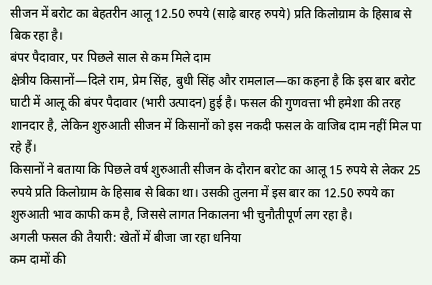सीजन में बरोट का बेहतरीन आलू 12.50 रुपये (साढ़े बारह रुपये) प्रति किलोग्राम के हिसाब से बिक रहा है।
बंपर पैदावार, पर पिछले साल से कम मिले दाम
क्षेत्रीय किसानों—दिले राम, प्रेम सिंह, बुधी सिंह और रामलाल—का कहना है कि इस बार बरोट घाटी में आलू की बंपर पैदावार (भारी उत्पादन) हुई है। फसल की गुणवत्ता भी हमेशा की तरह शानदार है, लेकिन शुरुआती सीजन में किसानों को इस नकदी फसल के वाजिब दाम नहीं मिल पा रहे हैं।
किसानों ने बताया कि पिछले वर्ष शुरुआती सीजन के दौरान बरोट का आलू 15 रुपये से लेकर 25 रुपये प्रति किलोग्राम के हिसाब से बिका था। उसकी तुलना में इस बार का 12.50 रुपये का शुरुआती भाव काफी कम है, जिससे लागत निकालना भी चुनौतीपूर्ण लग रहा है।
अगली फसल की तैयारी: खेतों में बीजा जा रहा धनिया
कम दामों की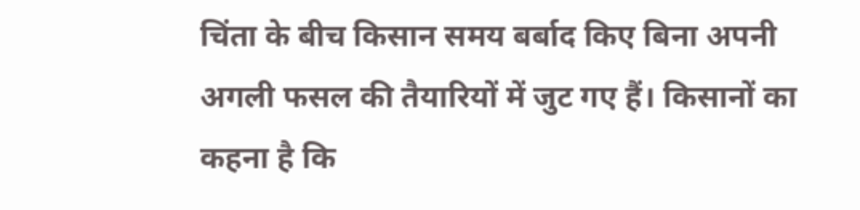चिंता के बीच किसान समय बर्बाद किए बिना अपनी अगली फसल की तैयारियों में जुट गए हैं। किसानों का कहना है कि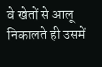वे खेतों से आलू निकालते ही उसमें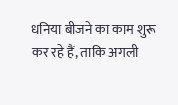धनिया बीजने का काम शुरू कर रहे हैं, ताकि अगली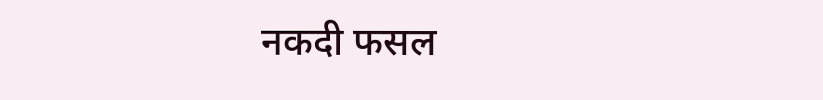नकदी फसल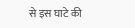से इस घाटे की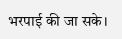भरपाई की जा सके।